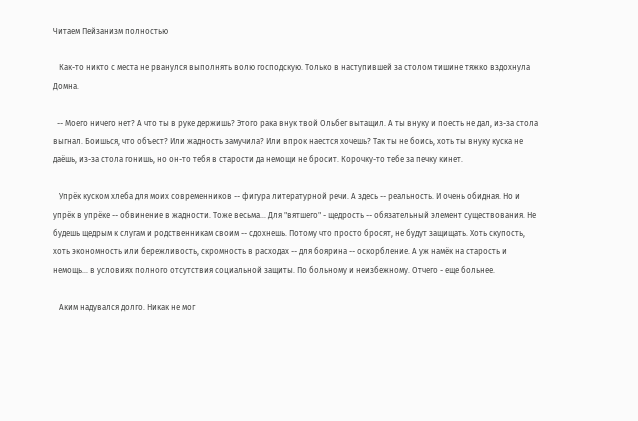Читаем Пейзанизм полностью

   Как-то никто с места не рванулся выполнять волю господскую. Только в наступившей за столом тишине тяжко вздохнула Домна.

  -- Моего ничего нет? А что ты в руке держишь? Этого рака внук твой Ольбег вытащил. А ты внуку и поесть не дал, из-за стола выгнал. Боишься, что объест? Или жадность замучила? Или впрок наестся хочешь? Так ты не боись, хоть ты внуку куска не даёшь, из-за стола гонишь, но он-то тебя в старости да немощи не бросит. Корочку-то тебе за печку кинет.

   Упрёк куском хлеба для моих современников -- фигура литературной речи. А здесь -- реальность. И очень обидная. Но и упрёк в упрёке -- обвинение в жадности. Тоже весьма... Для "вятшего" - щедрость -- обязательный элемент существования. Не будешь щедрым к слугам и родственникам своим -- сдохнешь. Потому что просто бросят, не будут защищать. Хоть скупость, хоть экономность или бережливость, скромность в расходах -- для боярина -- оскорбление. А уж намёк на старость и немощь... в условиях полного отсутствия социальной защиты. По больному и неизбежному. Отчего - еще больнее.

   Аким надувался долго. Никак не мог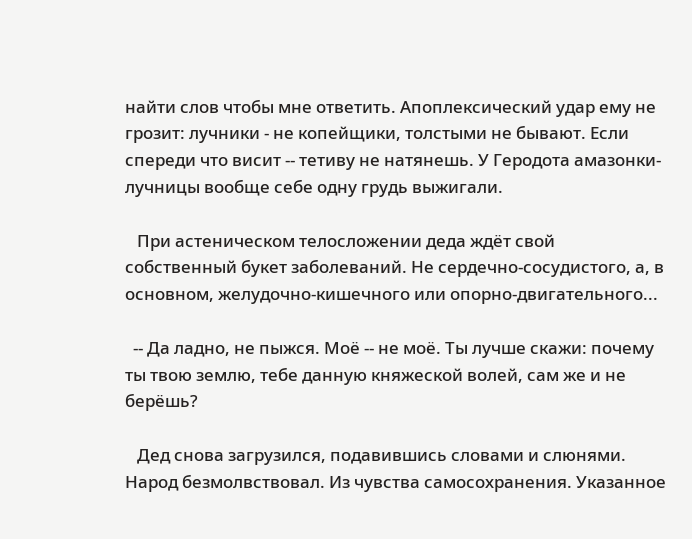найти слов чтобы мне ответить. Апоплексический удар ему не грозит: лучники - не копейщики, толстыми не бывают. Если спереди что висит -- тетиву не натянешь. У Геродота амазонки-лучницы вообще себе одну грудь выжигали.

   При астеническом телосложении деда ждёт свой собственный букет заболеваний. Не сердечно-сосудистого, а, в основном, желудочно-кишечного или опорно-двигательного...

  -- Да ладно, не пыжся. Моё -- не моё. Ты лучше скажи: почему ты твою землю, тебе данную княжеской волей, сам же и не берёшь?

   Дед снова загрузился, подавившись словами и слюнями. Народ безмолвствовал. Из чувства самосохранения. Указанное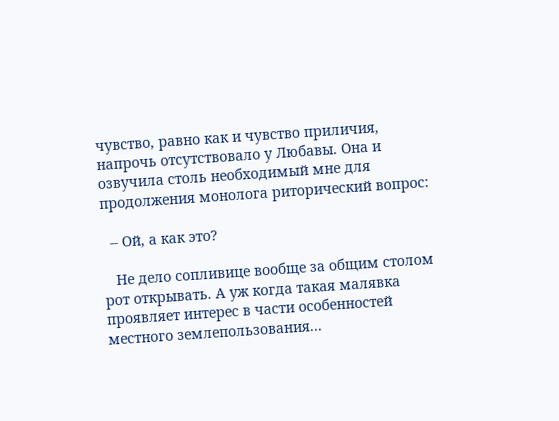чувство, равно как и чувство приличия, напрочь отсутствовало у Любавы. Она и озвучила столь необходимый мне для продолжения монолога риторический вопрос:

  -- Ой, а как это?

   Не дело сопливице вообще за общим столом рот открывать. А уж когда такая малявка проявляет интерес в части особенностей местного землепользования...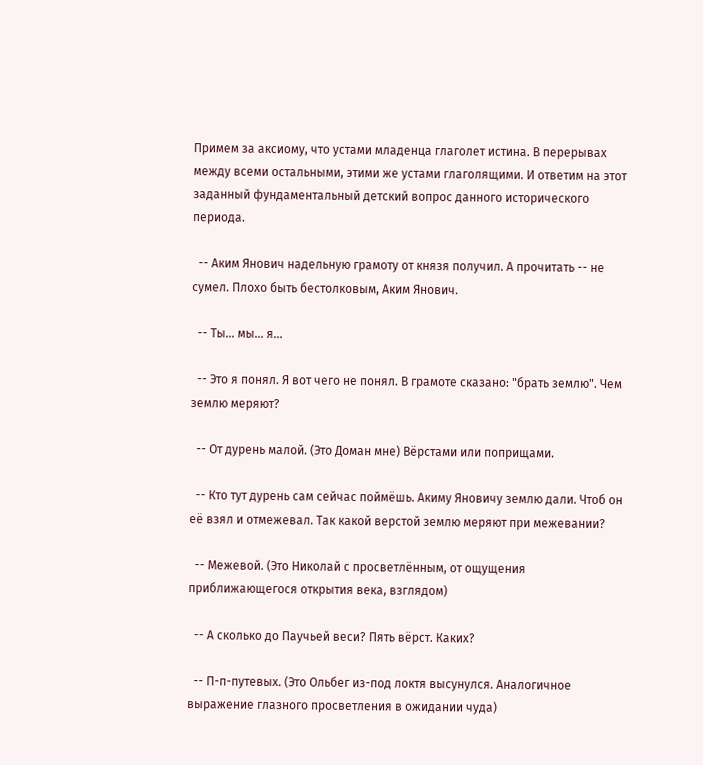Примем за аксиому, что устами младенца глаголет истина. В перерывах между всеми остальными, этими же устами глаголящими. И ответим на этот заданный фундаментальный детский вопрос данного исторического периода.

  -- Аким Янович надельную грамоту от князя получил. А прочитать -- не сумел. Плохо быть бестолковым, Аким Янович.

  -- Ты... мы... я...

  -- Это я понял. Я вот чего не понял. В грамоте сказано: "брать землю". Чем землю меряют?

  -- От дурень малой. (Это Доман мне) Вёрстами или поприщами.

  -- Кто тут дурень сам сейчас поймёшь. Акиму Яновичу землю дали. Чтоб он её взял и отмежевал. Так какой верстой землю меряют при межевании?

  -- Межевой. (Это Николай с просветлённым, от ощущения приближающегося открытия века, взглядом)

  -- А сколько до Паучьей веси? Пять вёрст. Каких?

  -- П-п-путевых. (Это Ольбег из-под локтя высунулся. Аналогичное выражение глазного просветления в ожидании чуда)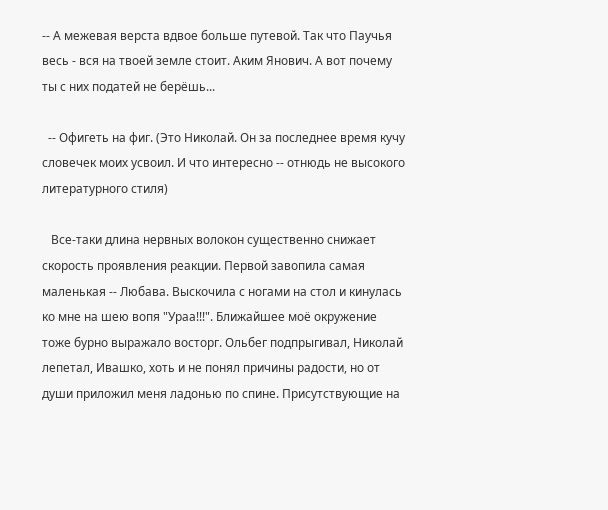-- А межевая верста вдвое больше путевой. Так что Паучья весь - вся на твоей земле стоит. Аким Янович. А вот почему ты с них податей не берёшь...

  -- Офигеть на фиг. (Это Николай. Он за последнее время кучу словечек моих усвоил. И что интересно -- отнюдь не высокого литературного стиля)

   Все-таки длина нервных волокон существенно снижает скорость проявления реакции. Первой завопила самая маленькая -- Любава. Выскочила с ногами на стол и кинулась ко мне на шею вопя "Ураа!!!". Ближайшее моё окружение тоже бурно выражало восторг. Ольбег подпрыгивал, Николай лепетал, Ивашко, хоть и не понял причины радости, но от души приложил меня ладонью по спине. Присутствующие на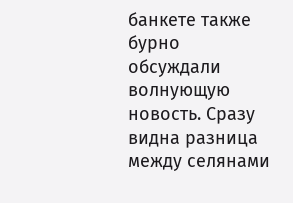банкете также бурно обсуждали волнующую новость. Сразу видна разница между селянами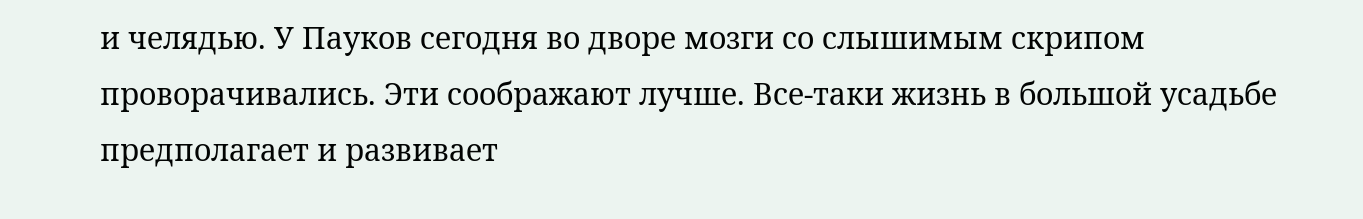и челядью. У Пауков сегодня во дворе мозги со слышимым скрипом проворачивались. Эти соображают лучше. Все-таки жизнь в большой усадьбе предполагает и развивает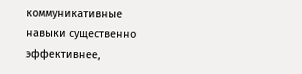коммуникативные навыки существенно эффективнее,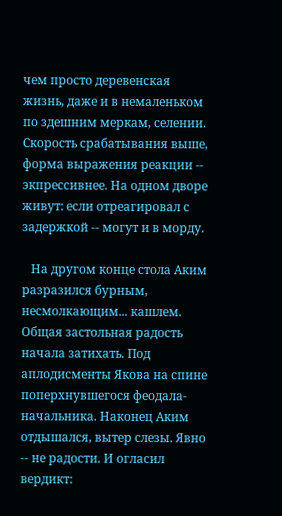чем просто деревенская жизнь, даже и в немаленьком по здешним меркам, селении. Скорость срабатывания выше, форма выражения реакции -- экпрессивнее. На одном дворе живут: если отреагировал с задержкой -- могут и в морду.

   На другом конце стола Аким разразился бурным, несмолкающим... кашлем. Общая застольная радость начала затихать. Под аплодисменты Якова на спине поперхнувшегося феодала-начальника. Наконец Аким отдышался, вытер слезы. Явно -- не радости. И огласил вердикт: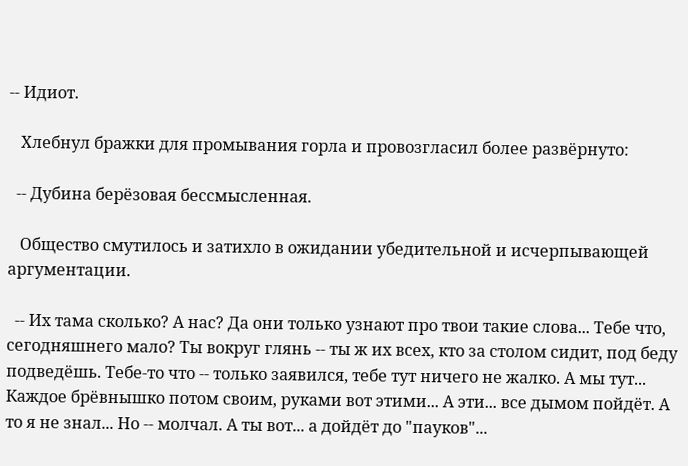-- Идиот.

   Хлебнул бражки для промывания горла и провозгласил более развёрнуто:

  -- Дубина берёзовая бессмысленная.

   Общество смутилось и затихло в ожидании убедительной и исчерпывающей аргументации.

  -- Их тама сколько? А нас? Да они только узнают про твои такие слова... Тебе что, сегодняшнего мало? Ты вокруг глянь -- ты ж их всех, кто за столом сидит, под беду подведёшь. Тебе-то что -- только заявился, тебе тут ничего не жалко. А мы тут... Каждое брёвнышко потом своим, руками вот этими... А эти... все дымом пойдёт. А то я не знал... Но -- молчал. А ты вот... а дойдёт до "пауков"...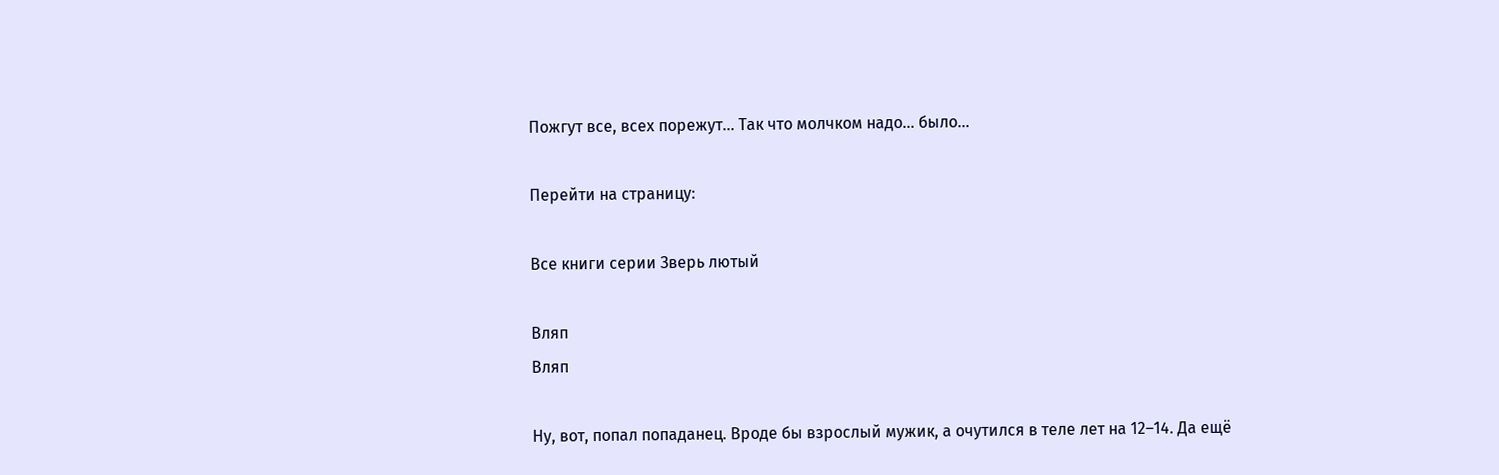Пожгут все, всех порежут... Так что молчком надо... было...

Перейти на страницу:

Все книги серии Зверь лютый

Вляп
Вляп

Ну, вот, попал попаданец. Вроде бы взрослый мужик, а очутился в теле лет на 12–14. Да ещё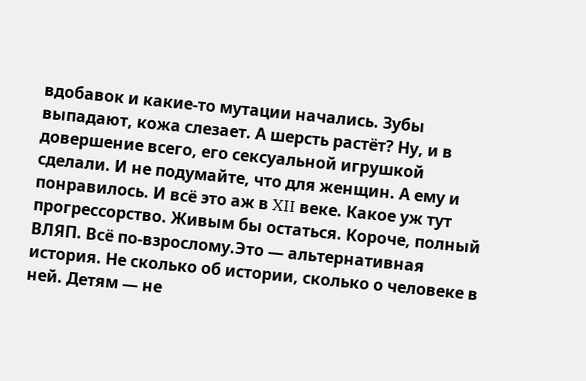вдобавок и какие-то мутации начались. Зубы выпадают, кожа слезает. А шерсть растёт? Ну, и в довершение всего, его сексуальной игрушкой сделали. И не подумайте, что для женщин. А ему и понравилось. И всё это аж в XII веке. Какое уж тут прогрессорство. Живым бы остаться. Короче, полный ВЛЯП. Всё по-взрослому.Это — альтернативная история. Не сколько об истории, сколько о человеке в ней. Детям — не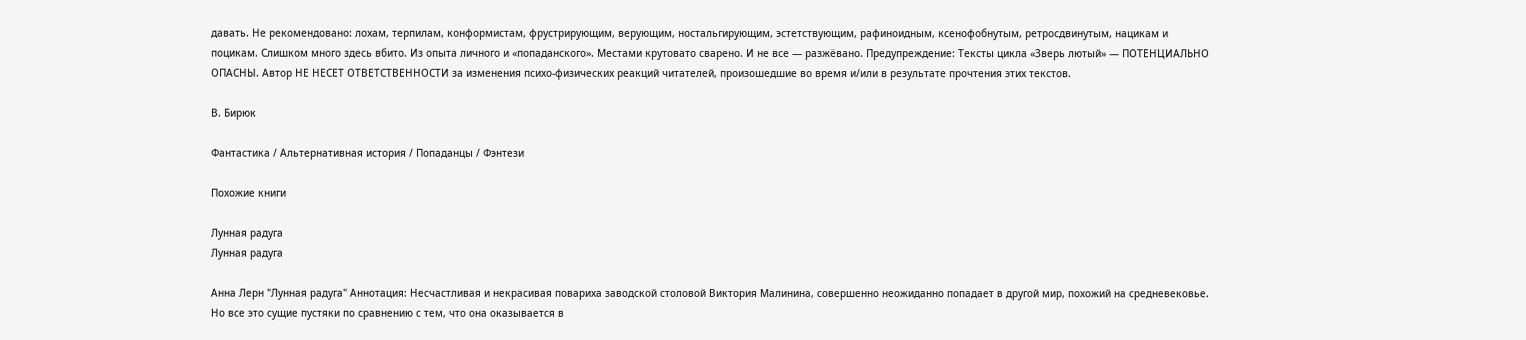давать. Не рекомендовано: лохам, терпилам, конформистам, фрустрирующим, верующим, ностальгирующим, эстетствующим, рафиноидным, ксенофобнутым, ретросдвинутым, нацикам и поцикам. Слишком много здесь вбито. Из опыта личного и «попаданского». Местами крутовато сварено. И не все — разжёвано. Предупреждение: Тексты цикла «Зверь лютый» — ПОТЕНЦИАЛЬНО ОПАСНЫ. Автор НЕ НЕСЕТ ОТВЕТСТВЕННОСТИ за изменения психо-физических реакций читателей, произошедшие во время и/или в результате прочтения этих текстов.

В. Бирюк

Фантастика / Альтернативная история / Попаданцы / Фэнтези

Похожие книги

Лунная радуга
Лунная радуга

Анна Лерн "Лунная радуга" Аннотация: Несчастливая и некрасивая повариха заводской столовой Виктория Малинина, совершенно неожиданно попадает в другой мир, похожий на средневековье. Но все это сущие пустяки по сравнению с тем, что она оказывается в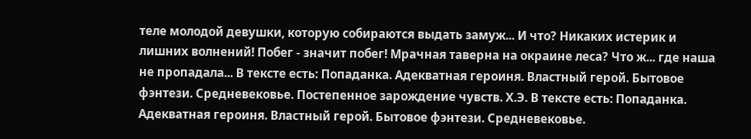теле молодой девушки, которую собираются выдать замуж... И что? Никаких истерик и лишних волнений! Побег - значит побег! Мрачная таверна на окраине леса? Что ж... где наша не пропадала... В тексте есть: Попаданка. Адекватная героиня. Властный герой. Бытовое фэнтези. Средневековье. Постепенное зарождение чувств. Х.Э. В тексте есть: Попаданка. Адекватная героиня. Властный герой. Бытовое фэнтези. Средневековье.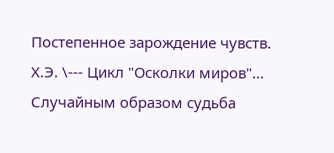Постепенное зарождение чувств. Х.Э. \--- Цикл "Осколки миров"... Случайным образом судьба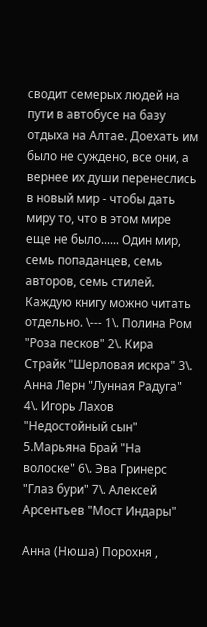сводит семерых людей на пути в автобусе на базу отдыха на Алтае. Доехать им было не суждено, все они, а вернее их души перенеслись в новый мир - чтобы дать миру то, что в этом мире еще не было...... Один мир, семь попаданцев, семь авторов, семь стилей. Каждую книгу можно читать отдельно. \--- 1\. Полина Ром "Роза песков" 2\. Кира Страйк "Шерловая искра" 3\. Анна Лерн "Лунная Радуга" 4\. Игорь Лахов "Недостойный сын" 5.Марьяна Брай "На волоске" 6\. Эва Гринерс "Глаз бури" 7\. Алексей Арсентьев "Мост Индары"

Анна (Нюша) Порохня ,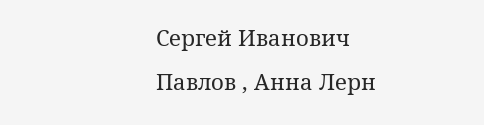Сергей Иванович Павлов , Анна Лерн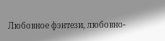Любовное фэнтези, любовно-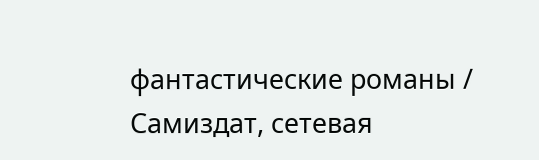фантастические романы / Самиздат, сетевая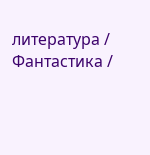литература / Фантастика /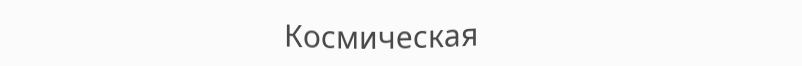Космическая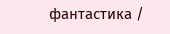фантастика /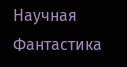Научная Фантастика